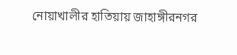নোয়াখালীর হাতিয়ায় জাহাঙ্গীরনগর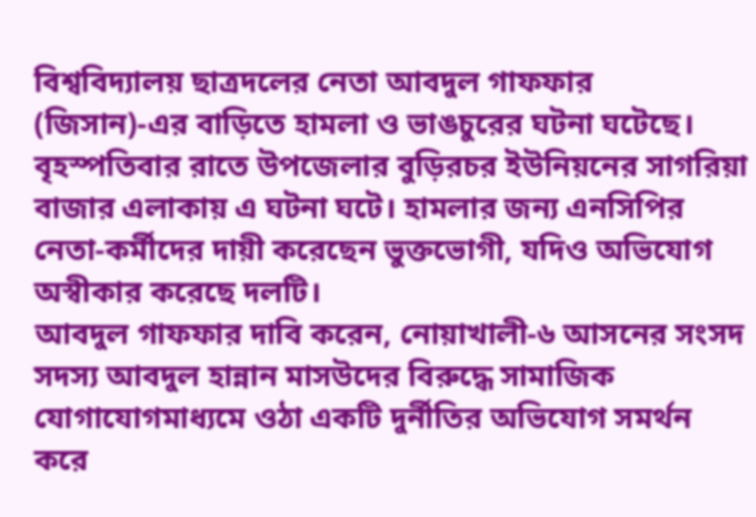বিশ্ববিদ্যালয় ছাত্রদলের নেতা আবদুল গাফফার (জিসান)-এর বাড়িতে হামলা ও ভাঙচুরের ঘটনা ঘটেছে। বৃহস্পতিবার রাতে উপজেলার বুড়িরচর ইউনিয়নের সাগরিয়া বাজার এলাকায় এ ঘটনা ঘটে। হামলার জন্য এনসিপির নেতা-কর্মীদের দায়ী করেছেন ভুক্তভোগী, যদিও অভিযোগ অস্বীকার করেছে দলটি।
আবদুল গাফফার দাবি করেন, নোয়াখালী-৬ আসনের সংসদ সদস্য আবদুল হান্নান মাসউদের বিরুদ্ধে সামাজিক যোগাযোগমাধ্যমে ওঠা একটি দুর্নীতির অভিযোগ সমর্থন করে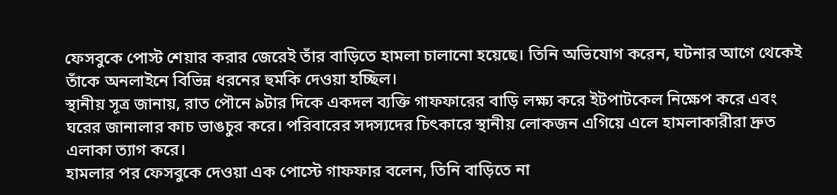ফেসবুকে পোস্ট শেয়ার করার জেরেই তাঁর বাড়িতে হামলা চালানো হয়েছে। তিনি অভিযোগ করেন, ঘটনার আগে থেকেই তাঁকে অনলাইনে বিভিন্ন ধরনের হুমকি দেওয়া হচ্ছিল।
স্থানীয় সূত্র জানায়, রাত পৌনে ৯টার দিকে একদল ব্যক্তি গাফফারের বাড়ি লক্ষ্য করে ইটপাটকেল নিক্ষেপ করে এবং ঘরের জানালার কাচ ভাঙচুর করে। পরিবারের সদস্যদের চিৎকারে স্থানীয় লোকজন এগিয়ে এলে হামলাকারীরা দ্রুত এলাকা ত্যাগ করে।
হামলার পর ফেসবুকে দেওয়া এক পোস্টে গাফফার বলেন, তিনি বাড়িতে না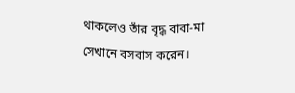থাকলেও তাঁর বৃদ্ধ বাবা-মা সেখানে বসবাস করেন।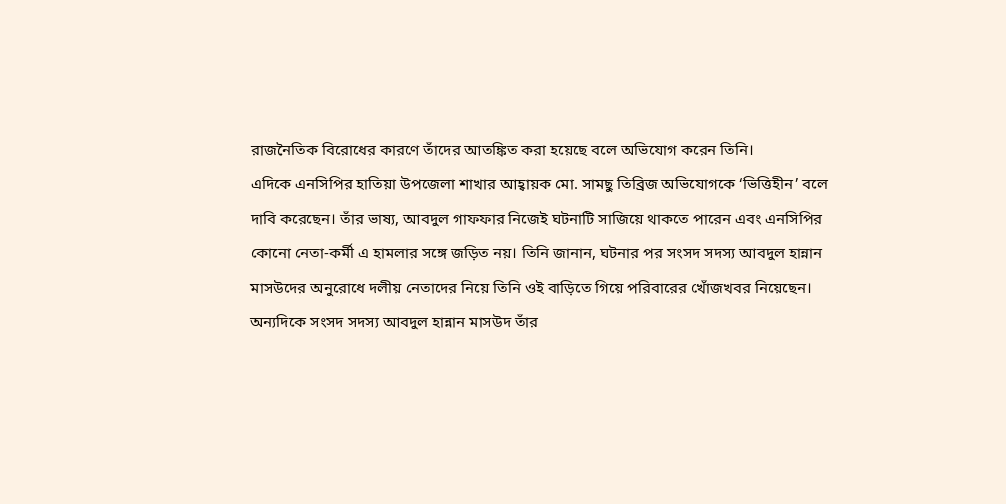রাজনৈতিক বিরোধের কারণে তাঁদের আতঙ্কিত করা হয়েছে বলে অভিযোগ করেন তিনি।
এদিকে এনসিপির হাতিয়া উপজেলা শাখার আহ্বায়ক মো. সামছু তিব্রিজ অভিযোগকে ‘ভিত্তিহীন’ বলে দাবি করেছেন। তাঁর ভাষ্য, আবদুল গাফফার নিজেই ঘটনাটি সাজিয়ে থাকতে পারেন এবং এনসিপির কোনো নেতা-কর্মী এ হামলার সঙ্গে জড়িত নয়। তিনি জানান, ঘটনার পর সংসদ সদস্য আবদুল হান্নান মাসউদের অনুরোধে দলীয় নেতাদের নিয়ে তিনি ওই বাড়িতে গিয়ে পরিবারের খোঁজখবর নিয়েছেন।
অন্যদিকে সংসদ সদস্য আবদুল হান্নান মাসউদ তাঁর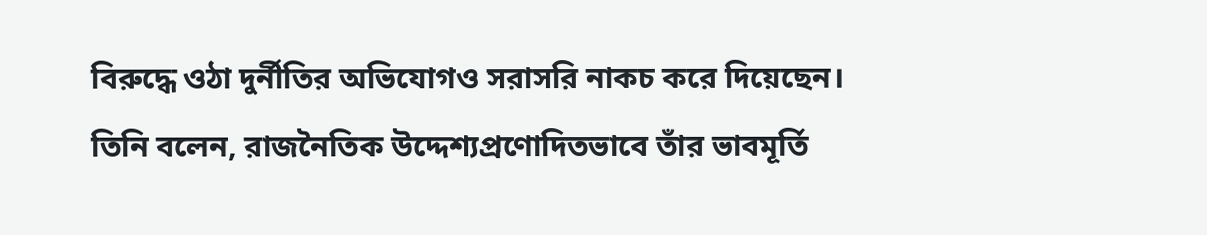বিরুদ্ধে ওঠা দুর্নীতির অভিযোগও সরাসরি নাকচ করে দিয়েছেন। তিনি বলেন, রাজনৈতিক উদ্দেশ্যপ্রণোদিতভাবে তাঁর ভাবমূর্তি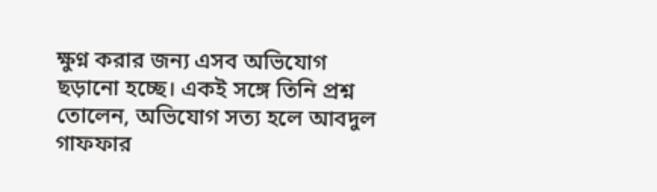ক্ষুণ্ন করার জন্য এসব অভিযোগ ছড়ানো হচ্ছে। একই সঙ্গে তিনি প্রশ্ন তোলেন, অভিযোগ সত্য হলে আবদুল গাফফার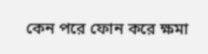কেন পরে ফোন করে ক্ষমা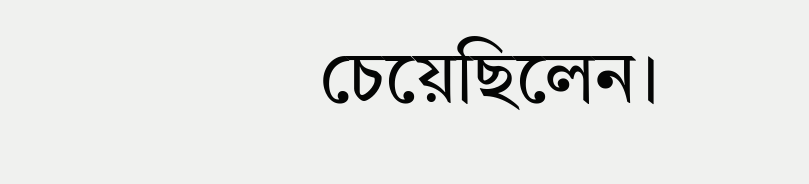চেয়েছিলেন।